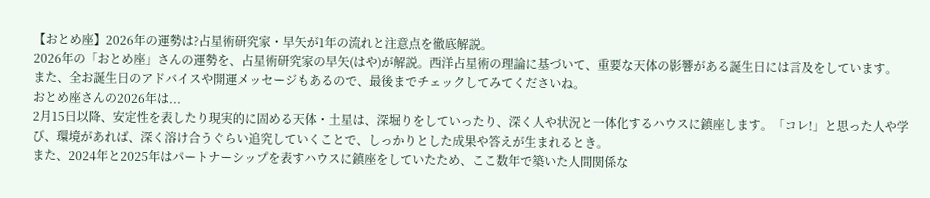【おとめ座】2026年の運勢は?占星術研究家・早矢が1年の流れと注意点を徹底解説。
2026年の「おとめ座」さんの運勢を、占星術研究家の早矢(はや)が解説。西洋占星術の理論に基づいて、重要な天体の影響がある誕生日には言及をしています。
また、全お誕生日のアドバイスや開運メッセージもあるので、最後までチェックしてみてくださいね。
おとめ座さんの2026年は...
2月15日以降、安定性を表したり現実的に固める天体・土星は、深堀りをしていったり、深く人や状況と一体化するハウスに鎮座します。「コレ!」と思った人や学び、環境があれば、深く溶け合うぐらい追究していくことで、しっかりとした成果や答えが生まれるとき。
また、2024年と2025年はパートナーシップを表すハウスに鎮座をしていたため、ここ数年で築いた人間関係な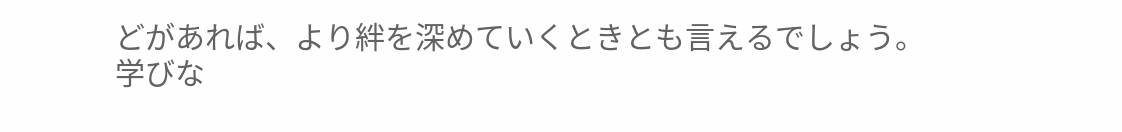どがあれば、より絆を深めていくときとも言えるでしょう。
学びな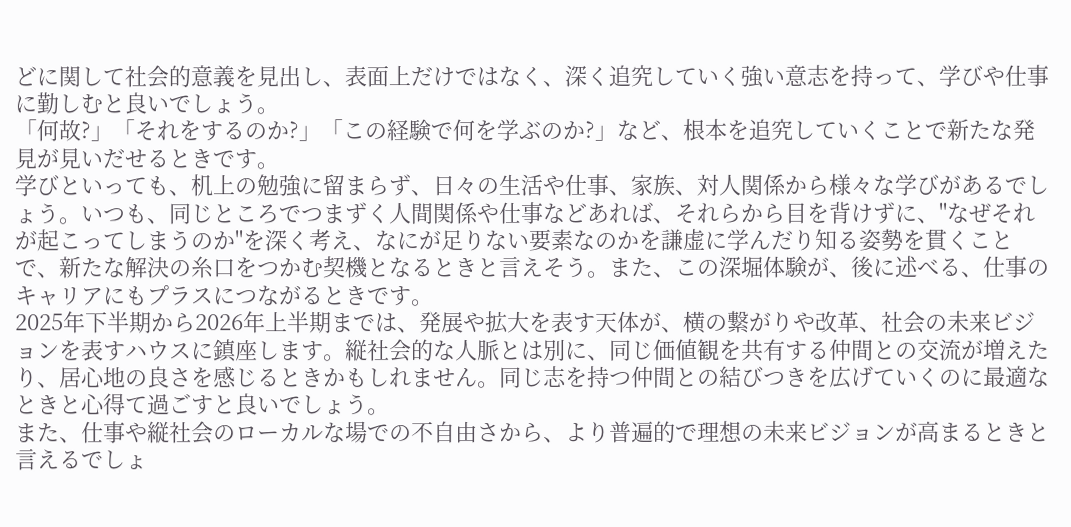どに関して社会的意義を見出し、表面上だけではなく、深く追究していく強い意志を持って、学びや仕事に勤しむと良いでしょう。
「何故?」「それをするのか?」「この経験で何を学ぶのか?」など、根本を追究していくことで新たな発見が見いだせるときです。
学びといっても、机上の勉強に留まらず、日々の生活や仕事、家族、対人関係から様々な学びがあるでしょう。いつも、同じところでつまずく人間関係や仕事などあれば、それらから目を背けずに、"なぜそれが起こってしまうのか"を深く考え、なにが足りない要素なのかを謙虚に学んだり知る姿勢を貫くことで、新たな解決の糸口をつかむ契機となるときと言えそう。また、この深堀体験が、後に述べる、仕事のキャリアにもプラスにつながるときです。
2025年下半期から2026年上半期までは、発展や拡大を表す天体が、横の繋がりや改革、社会の未来ビジョンを表すハウスに鎮座します。縦社会的な人脈とは別に、同じ価値観を共有する仲間との交流が増えたり、居心地の良さを感じるときかもしれません。同じ志を持つ仲間との結びつきを広げていくのに最適なときと心得て過ごすと良いでしょう。
また、仕事や縦社会のローカルな場での不自由さから、より普遍的で理想の未来ビジョンが高まるときと言えるでしょ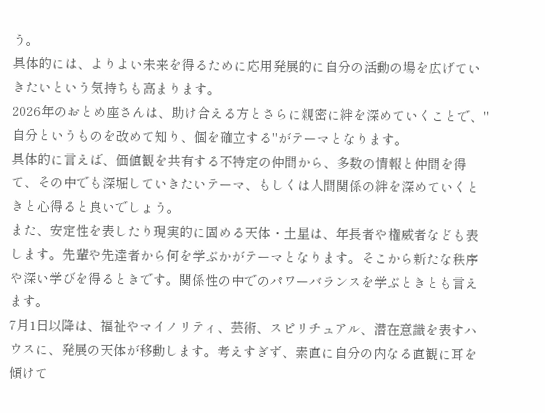う。
具体的には、よりよい未来を得るために応用発展的に自分の活動の場を広げていきたいという気持ちも高まります。
2026年のおとめ座さんは、助け合える方とさらに親密に絆を深めていくことで、"自分というものを改めて知り、個を確立する"がテーマとなります。
具体的に言えば、価値観を共有する不特定の仲間から、多数の情報と仲間を得て、その中でも深堀していきたいテーマ、もしくは人間関係の絆を深めていくときと心得ると良いでしょう。
また、安定性を表したり現実的に固める天体・土星は、年長者や権威者なども表します。先輩や先達者から何を学ぶかがテーマとなります。そこから新たな秩序や深い学びを得るときです。関係性の中でのパワーバランスを学ぶときとも言えます。
7月1日以降は、福祉やマイノリティ、芸術、スピリチュアル、潜在意識を表すハウスに、発展の天体が移動します。考えすぎず、素直に自分の内なる直観に耳を傾けて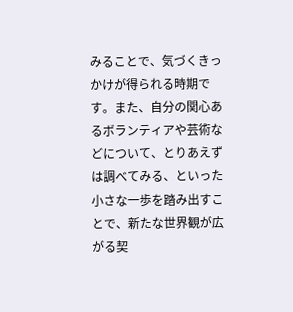みることで、気づくきっかけが得られる時期です。また、自分の関心あるボランティアや芸術などについて、とりあえずは調べてみる、といった小さな一歩を踏み出すことで、新たな世界観が広がる契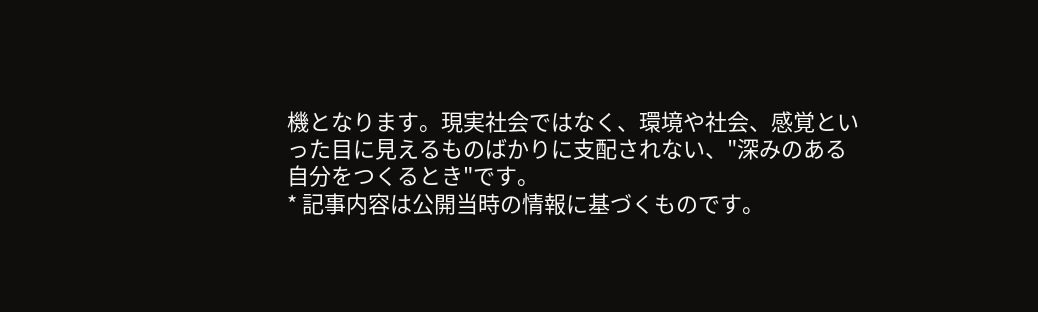機となります。現実社会ではなく、環境や社会、感覚といった目に見えるものばかりに支配されない、"深みのある自分をつくるとき"です。
* 記事内容は公開当時の情報に基づくものです。